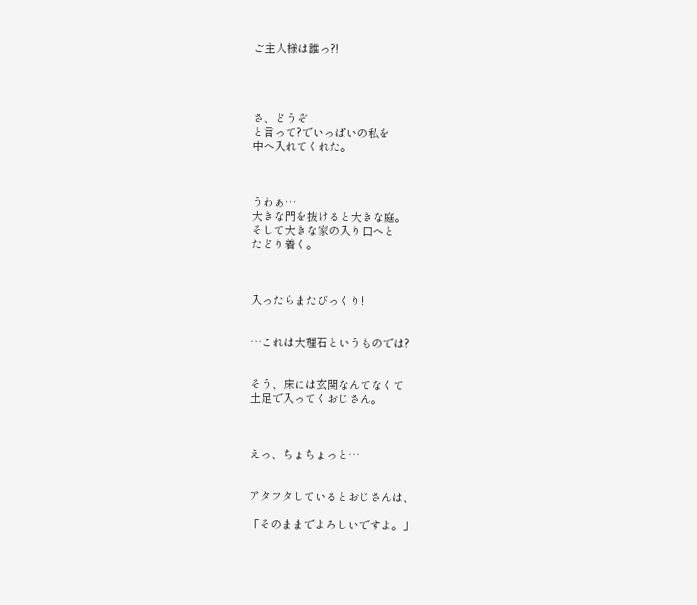ご主人様は誰っ?!




さ、どうぞ
と言って?でいっぱいの私を
中へ入れてくれた。



うわぁ…
大きな門を抜けると大きな庭。
そして大きな家の入り口へと
たどり着く。



入ったらまたびっくり!


…これは大理石というものでは?


そう、床には玄関なんてなくて
土足で入ってくおじさん。



えっ、ちょちょっと…


アタフタしているとおじさんは、

「そのままでよろしいですよ。」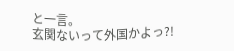と一言。
玄関ないって外国かよっ?!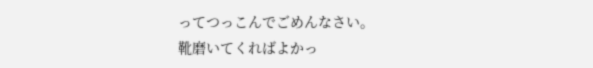ってつっこんでごめんなさい。
靴磨いてくればよかっ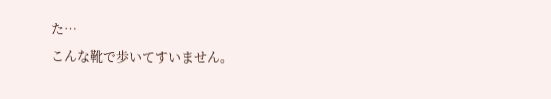た…
こんな靴で歩いてすいません。